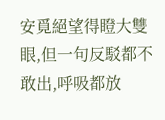安覓絕望得瞪大雙眼,但一句反駁都不敢出,呼吸都放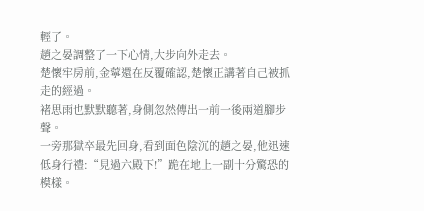輕了。
趙之晏調整了一下心情,大步向外走去。
楚懷牢房前,金薴還在反覆確認,楚懷正講著自己被抓走的經過。
褚思雨也默默聽著,身側忽然傳出一前一後兩道腳步聲。
一旁那獄卒最先回身,看到面色陰沉的趙之晏,他迅速低身行禮:“見過六殿下!”跪在地上一副十分驚恐的模樣。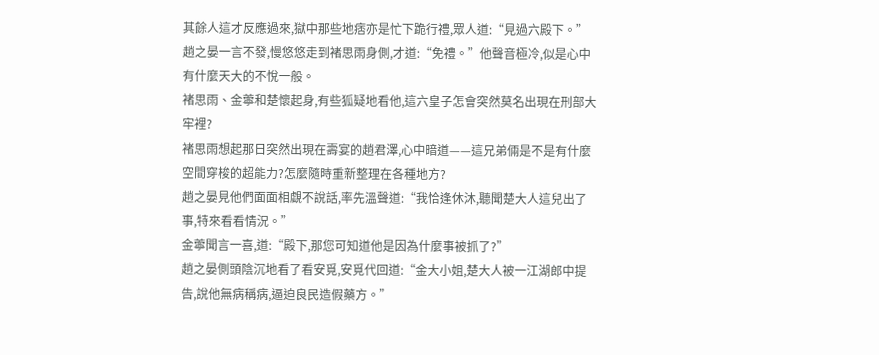其餘人這才反應過來,獄中那些地痞亦是忙下跪行禮,眾人道:“見過六殿下。”
趙之晏一言不發,慢悠悠走到褚思雨身側,才道:“免禮。”他聲音極冷,似是心中有什麼天大的不悅一般。
褚思雨、金薴和楚懷起身,有些狐疑地看他,這六皇子怎會突然莫名出現在刑部大牢裡?
褚思雨想起那日突然出現在壽宴的趙君澤,心中暗道——這兄弟倆是不是有什麼空間穿梭的超能力?怎麼隨時重新整理在各種地方?
趙之晏見他們面面相覷不說話,率先溫聲道:“我恰逢休沐,聽聞楚大人這兒出了事,特來看看情況。”
金薴聞言一喜,道:“殿下,那您可知道他是因為什麼事被抓了?”
趙之晏側頭陰沉地看了看安覓,安覓代回道:“金大小姐,楚大人被一江湖郎中提告,說他無病稱病,逼迫良民造假藥方。”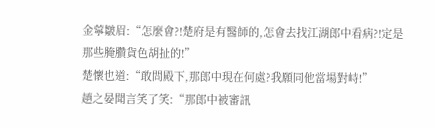金薴皺眉:“怎麼會?!楚府是有醫師的,怎會去找江湖郎中看病?!定是那些腌臢貨色胡扯的!”
楚懷也道:“敢問殿下,那郎中現在何處?我願同他當場對峙!”
趙之晏聞言笑了笑:“那郎中被審訊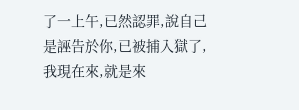了一上午,已然認罪,說自己是誣告於你,已被捕入獄了,我現在來,就是來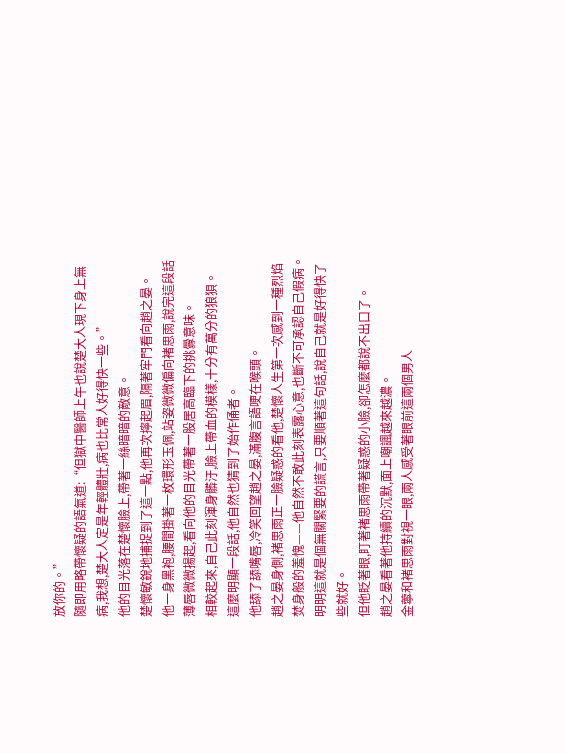放你的。”
隨即用略帶懷疑的語氣道:“但獄中醫師上午也說楚大人現下身上無病,我想,楚大人定是年輕體壯,病也比常人好得快一些。”
他的目光落在楚懷臉上,帶著一絲暗暗的敵意。
楚懷敏銳地捕捉到了這一點,他再次擰起眉,隔著牢門看向趙之晏。
他一身黑袍,腰間掛著一枚環形玉佩,站姿微微偏向褚思雨,說完這段話薄唇微微揚起,看向他的目光帶著一股居高臨下的挑釁意味。
相較起來,自己此刻渾身髒汙,臉上帶血的模樣,十分有萬分的狼狽。
這麼明顯一段話,他自然也猜到了始作俑者。
他舔了舔嘴唇,冷笑回望趙之晏,滿腹言語哽在喉頭。
趙之晏身側,褚思雨正一臉疑惑的看他,楚懷人生第一次感到一種烈焰焚身般的羞愧——他自然不敢此刻表露心意,也斷不可承認自己假病。
明明這就是個無關緊要的謊言,只要順著這句話,說自己就是好得快了些就好。
但他眨著眼,盯著褚思雨帶著疑惑的小臉,卻怎麼都說不出口了。
趙之晏看著他持續的沉默,面上嘲諷越來越濃。
金薴和褚思雨對視一眼,兩人感受著眼前這兩個男人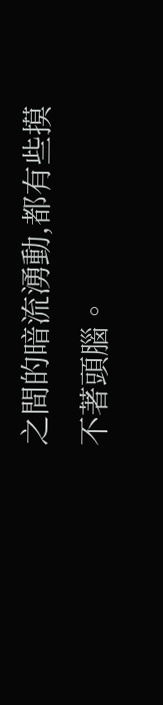之間的暗流湧動,都有些摸不著頭腦。